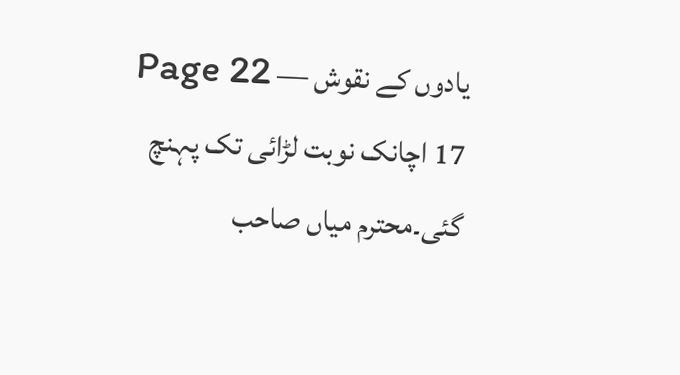یادوں کے نقوش — Page 22
17 اچانک نوبت لڑائی تک پہنچ گئی۔محترم میاں صاحب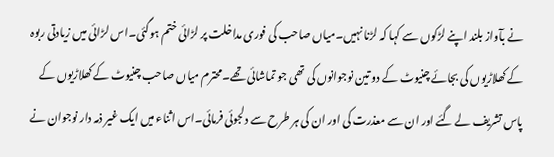نے بآواز بلند اپنے لڑکوں سے کہا کہ لڑنا نہیں۔میاں صاحب کی فوری مداخلت پر لڑائی ختم ہوگئی۔اس لڑائی میں زیادتی ربوہ کے کھلاڑیوں کی بجائے چنیوٹ کے دو تین نوجوانوں کی تھی جو تماشائی تھے۔محترم میاں صاحب چنیوٹ کے کھلاڑیوں کے پاس تشریف لے گئے اور ان سے معذرت کی اور ان کی ہر طرح سے دلجوئی فرمائی۔اس اثناء میں ایک غیر ذمہ دار نوجوان نے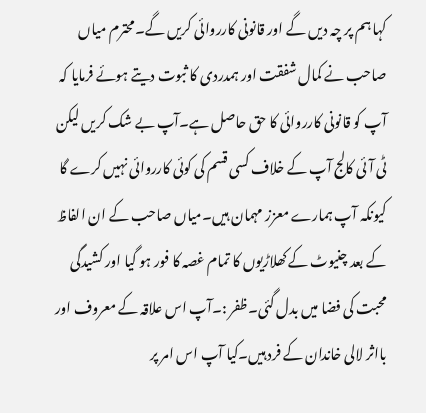کہا ہم پر چہ دیں گے اور قانونی کارروائی کریں گے۔محترم میاں صاحب نے کمال شفقت اور ہمدردی کا ثبوت دیتے ہوئے فرمایا کہ آپ کو قانونی کارروائی کا حق حاصل ہے۔آپ بے شک کریں لیکن ٹی آئی کالج آپ کے خلاف کسی قسم کی کوئی کارروائی نہیں کرے گا کیونکہ آپ ہمارے معزز مہمان ہیں۔میاں صاحب کے ان الفاظ کے بعد چنیوٹ کے کھلاڑیوں کا تمام غصہ کا فور ہو گیا اور کشیدگی محبت کی فضا میں بدل گئی۔ظفر :۔آپ اس علاقہ کے معروف اور بااثر لالی خاندان کے فرد ہیں۔کیا آپ اس امر پر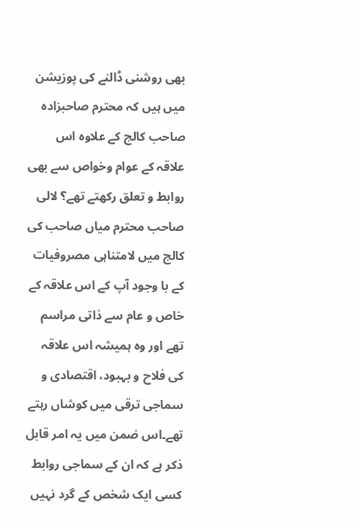بھی روشنی ڈالنے کی پوزیشن میں ہیں کہ محترم صاحبزادہ صاحب کالج کے علاوہ اس علاقہ کے عوام وخواص سے بھی روابط و تعلق رکھتے تھے؟ لالی صاحب محترم میاں صاحب کی کالج میں لامتناہی مصروفیات کے با وجود آپ کے اس علاقہ کے خاص و عام سے ذاتی مراسم تھے اور وہ ہمیشہ اس علاقہ کی فلاح و بہبود، اقتصادی و سماجی ترقی میں کوشاں رہتے تھے۔اس ضمن میں یہ امر قابل ذکر ہے کہ ان کے سماجی روابط کسی ایک شخص کے گرد نہیں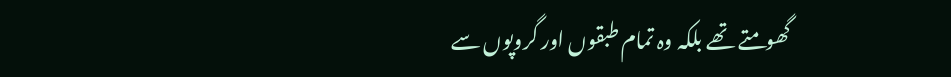گھومتے تھے بلکہ وہ تمام طبقوں اور گروپوں سے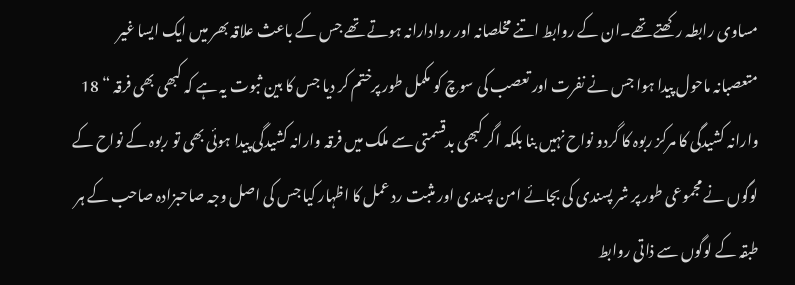مساوی رابطہ رکھتے تھے۔ان کے روابط اتنے مخلصانہ اور روادارانہ ہوتے تھے جس کے باعث علاقہ بھر میں ایک ایسا غیر متعصبانہ ماحول پیدا ہوا جس نے نفرت اور تعصب کی سوچ کو مکمل طور پرختم کر دیا جس کا بین ثبوت یہ ہے کہ کبھی بھی فرقہ “ 18 وارانہ کشیدگی کا مرکز ربوہ کا گردو نواح نہیں بنا بلکہ اگر کبھی بدقسمتی سے ملک میں فرقہ وارانہ کشیدگی پیدا ہوئی بھی تو ربوہ کے نواح کے لوگوں نے مجموعی طور پر شر پسندی کی بجائے امن پسندی اور مثبت رد عمل کا اظہار کیا جس کی اصل وجہ صاحبزادہ صاحب کے ہر طبقہ کے لوگوں سے ذاتی روابط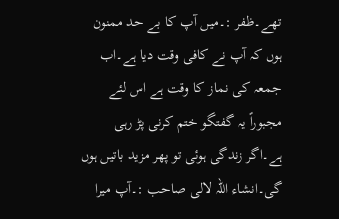تھے۔ظفر :۔میں آپ کا بے حد ممنون ہوں کہ آپ نے کافی وقت دیا ہے۔اب جمعہ کی نماز کا وقت ہے اس لئے مجبوراً یہ گفتگو ختم کرنی پڑ رہی ہے۔اگر زندگی ہوئی تو پھر مزید باتیں ہوں گی۔انشاء اللہ لالی صاحب :۔آپ میرا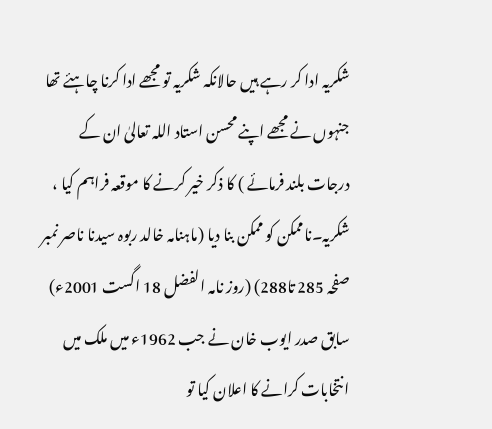شکریہ ادا کر رہے ہیں حالانکہ شکریہ تو مجھے ادا کرنا چاہئے تھا جنہوں نے مجھے اپنے محسن استاد اللہ تعالیٰ ان کے درجات بلند فرمائے ) کا ذکر خیر کرنے کا موقعہ فراہم کیا ، شکریہ۔ناممکن کو ممکن بنا دیا (ماہنامہ خالد ربوہ سیدنا ناصر نمبر صفحہ 285 تا288) (روز نامہ الفضل 18 اگست 2001ء) سابق صدر ایوب خان نے جب 1962ء میں ملک میں انتخابات کرانے کا اعلان کیا تو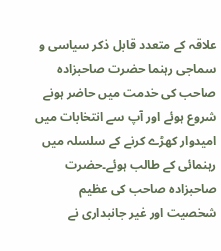علاقہ کے متعدد قابل ذکر سیاسی و سماجی رہنما حضرت صاحبزادہ صاحب کی خدمت میں حاضر ہونے شروع ہوئے اور آپ سے انتخابات میں امیدوار کھڑے کرنے کے سلسلہ میں رہنمائی کے طالب ہوئے۔حضرت صاحبزادہ صاحب کی عظیم شخصیت اور غیر جانبداری نے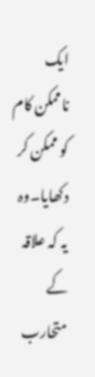ایک ناممکن کام کو ممکن کر دکھایا۔وہ یہ کہ علاقہ کے متحارب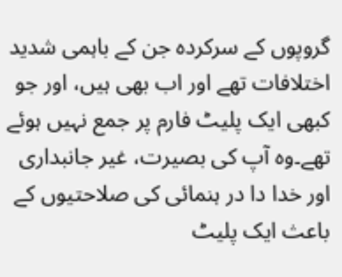گروپوں کے سرکردہ جن کے باہمی شدید اختلافات تھے اور اب بھی ہیں، اور جو کبھی ایک پلیٹ فارم پر جمع نہیں ہوئے تھے۔وہ آپ کی بصیرت، غیر جانبداری اور خدا دا در ہنمائی کی صلاحتیوں کے باعث ایک پلیٹ